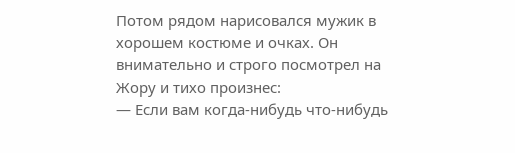Потом рядом нарисовался мужик в хорошем костюме и очках. Он внимательно и строго посмотрел на Жору и тихо произнес:
— Если вам когда-нибудь что-нибудь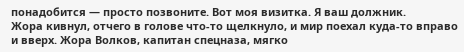понадобится — просто позвоните. Вот моя визитка. Я ваш должник.
Жора кивнул, отчего в голове что-то щелкнуло, и мир поехал куда-то вправо и вверх. Жора Волков, капитан спецназа, мягко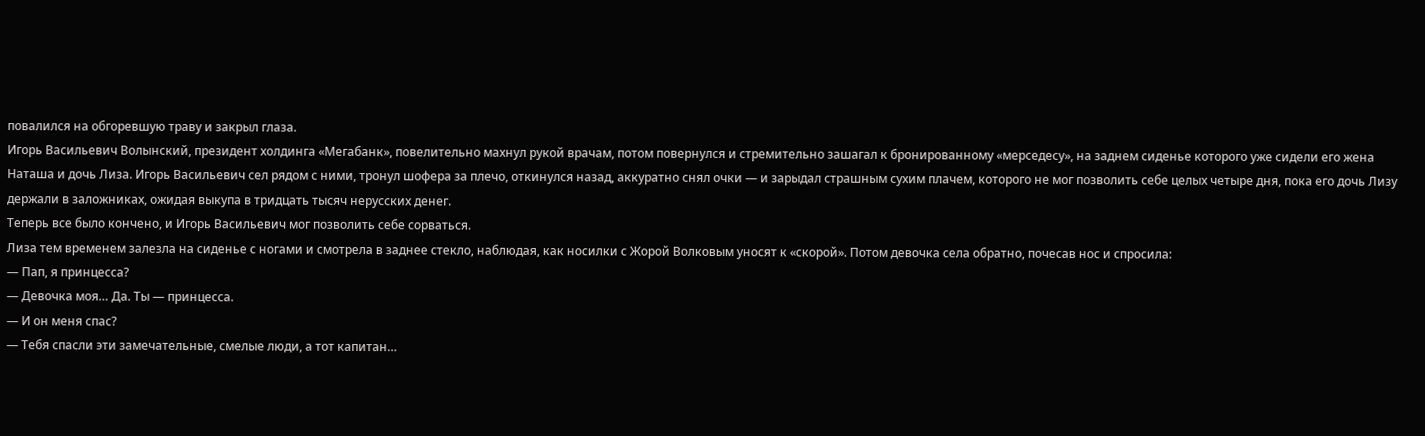повалился на обгоревшую траву и закрыл глаза.
Игорь Васильевич Волынский, президент холдинга «Мегабанк», повелительно махнул рукой врачам, потом повернулся и стремительно зашагал к бронированному «мерседесу», на заднем сиденье которого уже сидели его жена Наташа и дочь Лиза. Игорь Васильевич сел рядом с ними, тронул шофера за плечо, откинулся назад, аккуратно снял очки — и зарыдал страшным сухим плачем, которого не мог позволить себе целых четыре дня, пока его дочь Лизу держали в заложниках, ожидая выкупа в тридцать тысяч нерусских денег.
Теперь все было кончено, и Игорь Васильевич мог позволить себе сорваться.
Лиза тем временем залезла на сиденье с ногами и смотрела в заднее стекло, наблюдая, как носилки с Жорой Волковым уносят к «скорой». Потом девочка села обратно, почесав нос и спросила:
— Пап, я принцесса?
— Девочка моя… Да. Ты — принцесса.
— И он меня спас?
— Тебя спасли эти замечательные, смелые люди, а тот капитан…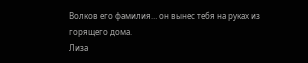Волков его фамилия… он вынес тебя на руках из горящего дома.
Лиза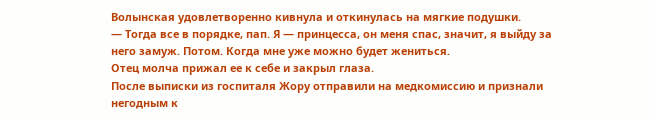Волынская удовлетворенно кивнула и откинулась на мягкие подушки.
— Тогда все в порядке, пап. Я — принцесса, он меня спас, значит, я выйду за него замуж. Потом. Когда мне уже можно будет жениться.
Отец молча прижал ее к себе и закрыл глаза.
После выписки из госпиталя Жору отправили на медкомиссию и признали негодным к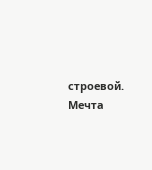строевой. Мечта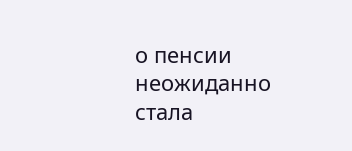о пенсии неожиданно стала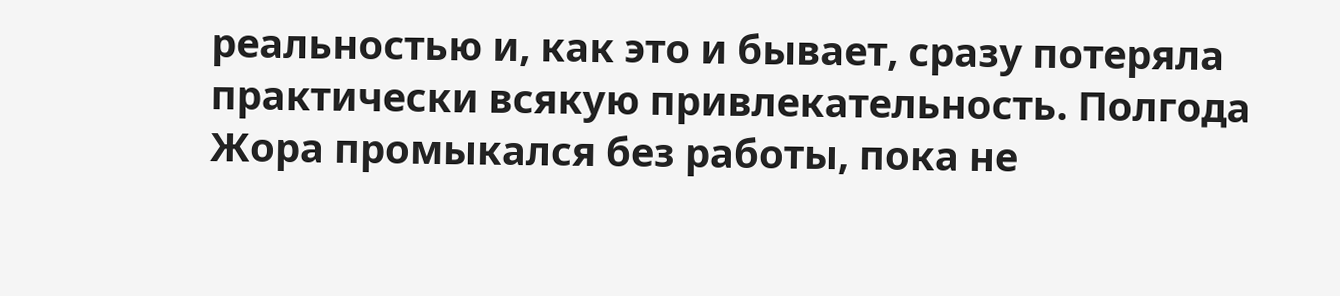реальностью и, как это и бывает, сразу потеряла практически всякую привлекательность. Полгода Жора промыкался без работы, пока не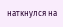наткнулся на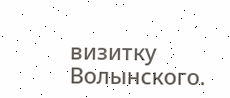визитку Волынского.